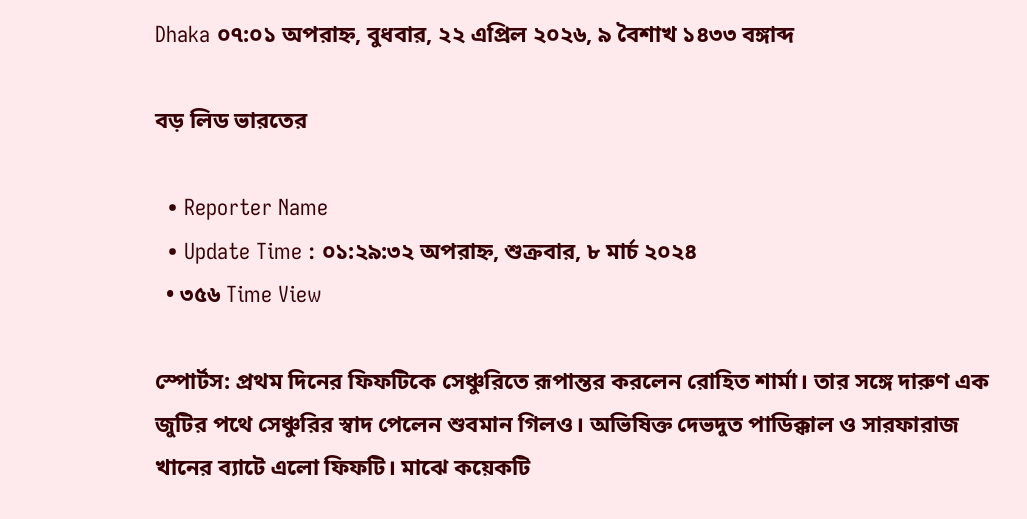Dhaka ০৭:০১ অপরাহ্ন, বুধবার, ২২ এপ্রিল ২০২৬, ৯ বৈশাখ ১৪৩৩ বঙ্গাব্দ

বড় লিড ভারতের

  • Reporter Name
  • Update Time : ০১:২৯:৩২ অপরাহ্ন, শুক্রবার, ৮ মার্চ ২০২৪
  • ৩৫৬ Time View

স্পোর্টস: প্রথম দিনের ফিফটিকে সেঞ্চুরিতে রূপান্তর করলেন রোহিত শার্মা। তার সঙ্গে দারুণ এক জুটির পথে সেঞ্চুরির স্বাদ পেলেন শুবমান গিলও। অভিষিক্ত দেভদুত পাডিক্কাল ও সারফারাজ খানের ব্যাটে এলো ফিফটি। মাঝে কয়েকটি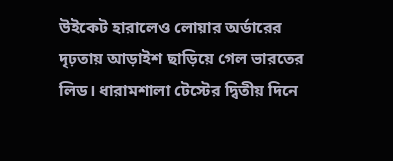উইকেট হারালেও লোয়ার অর্ডারের দৃঢ়তায় আড়াইশ ছাড়িয়ে গেল ভারতের লিড। ধারামশালা টেস্টের দ্বিতীয় দিনে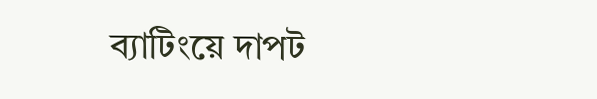ব্যাটিংয়ে দাপট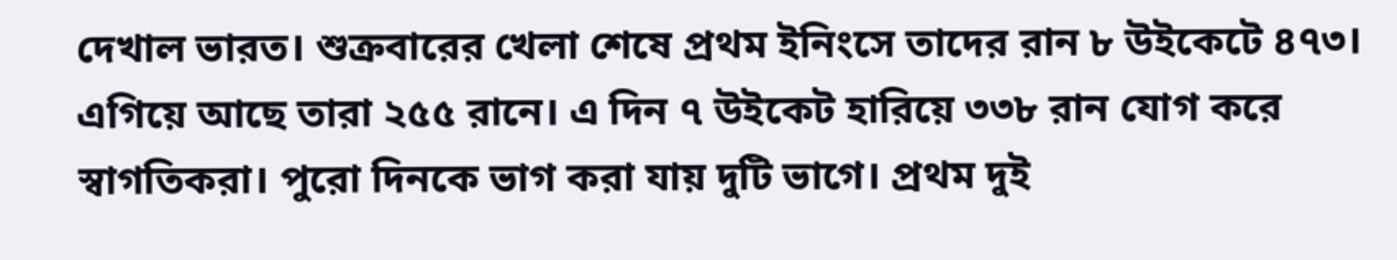দেখাল ভারত। শুক্রবারের খেলা শেষে প্রথম ইনিংসে তাদের রান ৮ উইকেটে ৪৭৩। এগিয়ে আছে তারা ২৫৫ রানে। এ দিন ৭ উইকেট হারিয়ে ৩৩৮ রান যোগ করে স্বাগতিকরা। পুরো দিনকে ভাগ করা যায় দুটি ভাগে। প্রথম দুই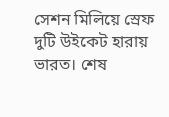সেশন মিলিয়ে স্রেফ দুটি উইকেট হারায় ভারত। শেষ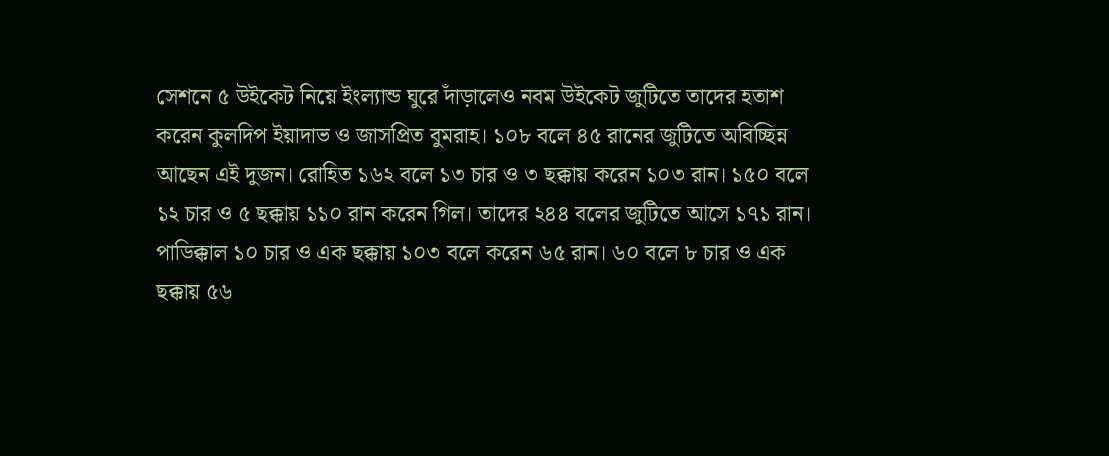সেশনে ৫ উইকেট নিয়ে ইংল্যান্ড ঘুরে দাঁড়ালেও নবম উইকেট জুটিতে তাদের হতাশ করেন কুলদিপ ইয়াদাভ ও জাসপ্রিত বুমরাহ। ১০৮ বলে ৪৫ রানের জুটিতে অবিচ্ছিন্ন আছেন এই দুজন। রোহিত ১৬২ বলে ১৩ চার ও ৩ ছক্কায় করেন ১০৩ রান। ১৫০ বলে ১২ চার ও ৫ ছক্কায় ১১০ রান করেন গিল। তাদের ২৪৪ বলের জুটিতে আসে ১৭১ রান। পাডিক্কাল ১০ চার ও এক ছক্কায় ১০৩ বলে করেন ৬৫ রান। ৬০ বলে ৮ চার ও এক ছক্কায় ৫৬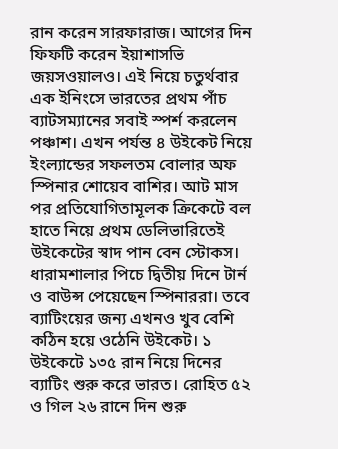রান করেন সারফারাজ। আগের দিন ফিফটি করেন ইয়াশাসভি জয়সওয়ালও। এই নিয়ে চতুর্থবার এক ইনিংসে ভারতের প্রথম পাঁচ ব্যাটসম্যানের সবাই স্পর্শ করলেন পঞ্চাশ। এখন পর্যন্ত ৪ উইকেট নিয়ে ইংল্যান্ডের সফলতম বোলার অফ স্পিনার শোয়েব বাশির। আট মাস পর প্রতিযোগিতামূলক ক্রিকেটে বল হাতে নিয়ে প্রথম ডেলিভারিতেই উইকেটের স্বাদ পান বেন স্টোকস। ধারামশালার পিচে দ্বিতীয় দিনে টার্ন ও বাউন্স পেয়েছেন স্পিনাররা। তবে ব্যাটিংয়ের জন্য এখনও খুব বেশি কঠিন হয়ে ওঠেনি উইকেট। ১ উইকেটে ১৩৫ রান নিয়ে দিনের ব্যাটিং শুরু করে ভারত। রোহিত ৫২ ও গিল ২৬ রানে দিন শুরু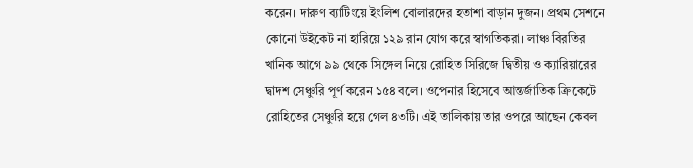করেন। দারুণ ব্যাটিংয়ে ইংলিশ বোলারদের হতাশা বাড়ান দুজন। প্রথম সেশনে কোনো উইকেট না হারিয়ে ১২৯ রান যোগ করে স্বাগতিকরা। লাঞ্চ বিরতির খানিক আগে ৯৯ থেকে সিঙ্গেল নিয়ে রোহিত সিরিজে দ্বিতীয় ও ক্যারিয়ারের দ্বাদশ সেঞ্চুরি পূর্ণ করেন ১৫৪ বলে। ওপেনার হিসেবে আন্তর্জাতিক ক্রিকেটে রোহিতের সেঞ্চুরি হয়ে গেল ৪৩টি। এই তালিকায় তার ওপরে আছেন কেবল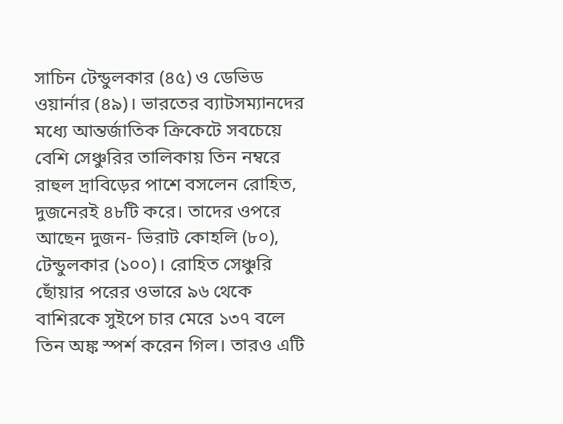সাচিন টেন্ডুলকার (৪৫) ও ডেভিড ওয়ার্নার (৪৯)। ভারতের ব্যাটসম্যানদের মধ্যে আন্তর্জাতিক ক্রিকেটে সবচেয়ে বেশি সেঞ্চুরির তালিকায় তিন নম্বরে রাহুল দ্রাবিড়ের পাশে বসলেন রোহিত, দুজনেরই ৪৮টি করে। তাদের ওপরে আছেন দুজন- ভিরাট কোহলি (৮০), টেন্ডুলকার (১০০)। রোহিত সেঞ্চুরি ছোঁয়ার পরের ওভারে ৯৬ থেকে বাশিরকে সুইপে চার মেরে ১৩৭ বলে তিন অঙ্ক স্পর্শ করেন গিল। তারও এটি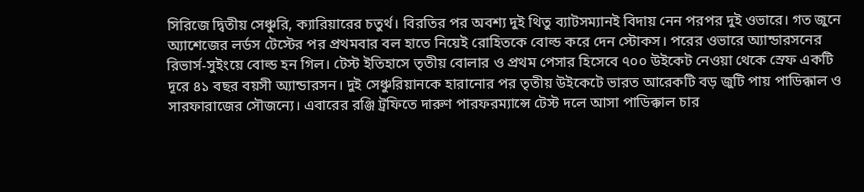সিরিজে দ্বিতীয় সেঞ্চুরি, ক্যারিয়ারের চতুর্থ। বিরতির পর অবশ্য দুই থিতু ব্যাটসম্যানই বিদায় নেন পরপর দুই ওভারে। গত জুনে অ্যাশেজের লর্ডস টেস্টের পর প্রথমবার বল হাতে নিয়েই রোহিতকে বোল্ড করে দেন স্টোকস। পরের ওভারে অ্যান্ডারসনের রিভার্স-সুইংয়ে বোল্ড হন গিল। টেস্ট ইতিহাসে তৃতীয় বোলার ও প্রথম পেসার হিসেবে ৭০০ উইকেট নেওয়া থেকে স্রেফ একটি দূরে ৪১ বছর বয়সী অ্যান্ডারসন। দুই সেঞ্চুরিয়ানকে হারানোর পর তৃতীয় উইকেটে ভারত আরেকটি বড় জুটি পায় পাডিক্কাল ও সারফারাজের সৌজন্যে। এবারের রঞ্জি ট্রফিতে দারুণ পারফরম্যান্সে টেস্ট দলে আসা পাডিক্কাল চার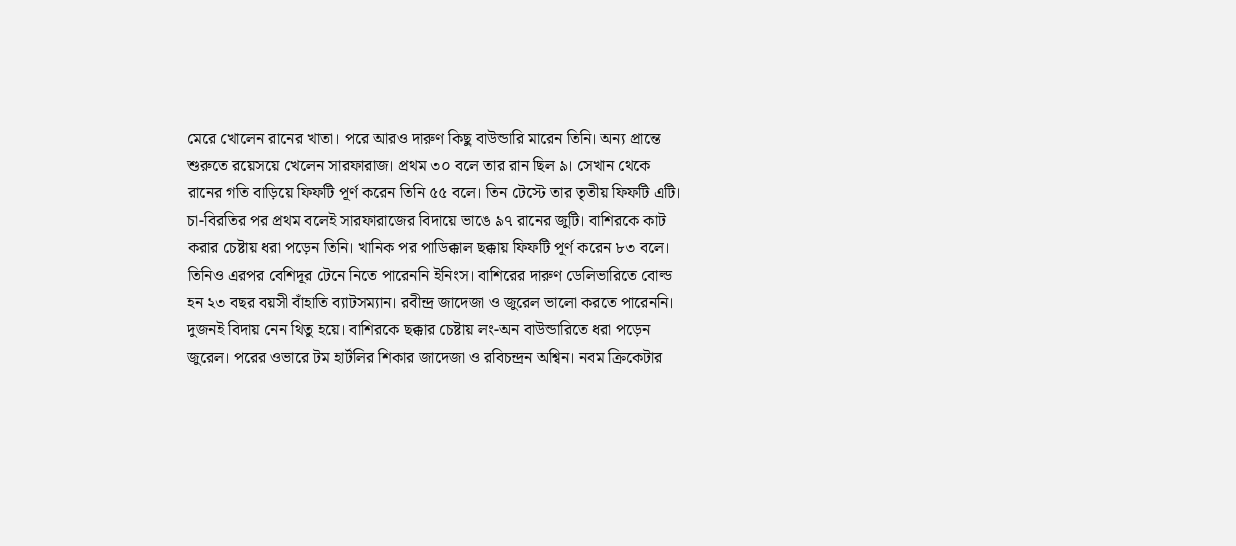মেরে খোলেন রানের খাতা। পরে আরও দারুণ কিছু বাউন্ডারি মারেন তিনি। অন্য প্রান্তে শুরুতে রয়েসয়ে খেলেন সারফারাজ। প্রথম ৩০ বলে তার রান ছিল ৯। সেখান থেকে রানের গতি বাড়িয়ে ফিফটি পূর্ণ করেন তিনি ৫৫ বলে। তিন টেস্টে তার তৃতীয় ফিফটি এটি। চা-বিরতির পর প্রথম বলেই সারফারাজের বিদায়ে ভাঙে ৯৭ রানের জুটি। বাশিরকে কাট করার চেষ্টায় ধরা পড়েন তিনি। খানিক পর পাডিক্কাল ছক্কায় ফিফটি পূর্ণ করেন ৮৩ বলে। তিনিও এরপর বেশিদূর টেনে নিতে পারেননি ইনিংস। বাশিরের দারুণ ডেলিভারিতে বোল্ড হন ২৩ বছর বয়সী বাঁহাতি ব্যাটসম্যান। রবীন্দ্র জাদেজা ও জুরেল ভালো করতে পারেননি। দুজনই বিদায় নেন থিতু হয়ে। বাশিরকে ছক্কার চেষ্টায় লং-অন বাউন্ডারিতে ধরা পড়েন জুরেল। পরের ওভারে টম হার্টলির শিকার জাদেজা ও রবিচন্দ্রন অশ্বিন। নবম ক্রিকেটার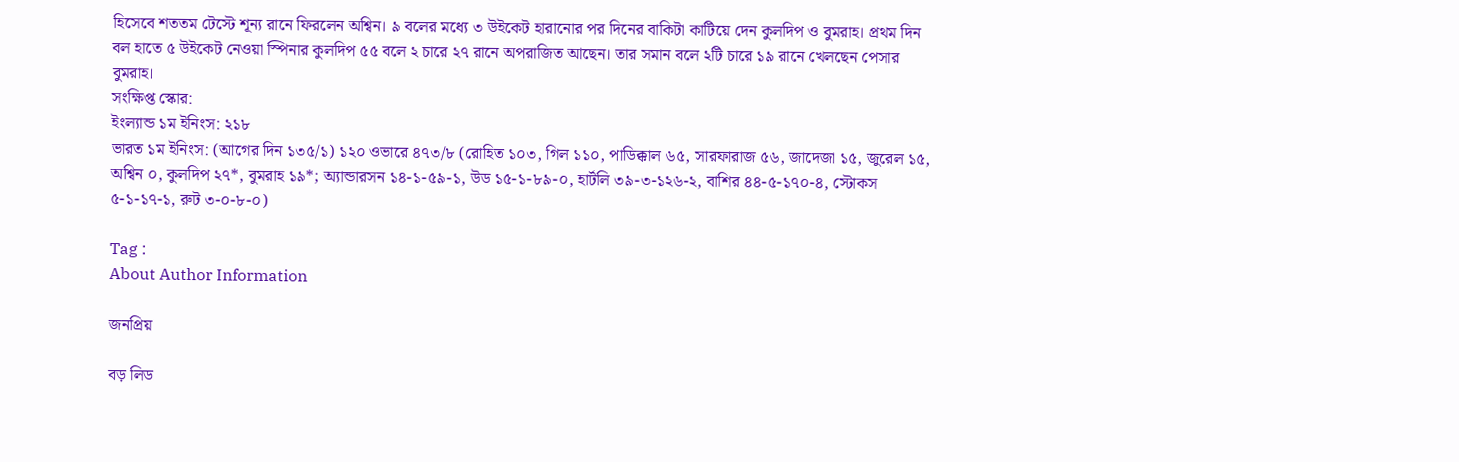হিসেবে শততম টেস্টে শূন্য রানে ফিরলেন অশ্বিন। ৯ বলের মধ্যে ৩ উইকেট হারানোর পর দিনের বাকিটা কাটিয়ে দেন কুলদিপ ও বুমরাহ। প্রথম দিন বল হাতে ৫ উইকেট নেওয়া স্পিনার কুলদিপ ৫৫ বলে ২ চারে ২৭ রানে অপরাজিত আছেন। তার সমান বলে ২টি চারে ১৯ রানে খেলছেন পেসার বুমরাহ।
সংক্ষিপ্ত স্কোর:
ইংল্যান্ড ১ম ইনিংস: ২১৮
ভারত ১ম ইনিংস: (আগের দিন ১৩৫/১) ১২০ ওভারে ৪৭৩/৮ (রোহিত ১০৩, গিল ১১০, পাডিক্কাল ৬৫, সারফারাজ ৫৬, জাদেজা ১৫, জুরেল ১৫, অশ্বিন ০, কুলদিপ ২৭*, বুমরাহ ১৯*; অ্যান্ডারসন ১৪-১-৫৯-১, উড ১৫-১-৮৯-০, হার্টলি ৩৯-৩-১২৬-২, বাশির ৪৪-৫-১৭০-৪, স্টোকস ৫-১-১৭-১, রুট ৩-০-৮-০)

Tag :
About Author Information

জনপ্রিয়

বড় লিড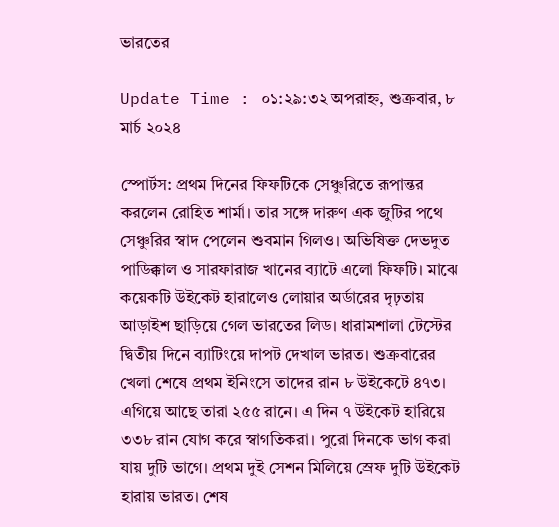ভারতের

Update Time : ০১:২৯:৩২ অপরাহ্ন, শুক্রবার, ৮ মার্চ ২০২৪

স্পোর্টস: প্রথম দিনের ফিফটিকে সেঞ্চুরিতে রূপান্তর করলেন রোহিত শার্মা। তার সঙ্গে দারুণ এক জুটির পথে সেঞ্চুরির স্বাদ পেলেন শুবমান গিলও। অভিষিক্ত দেভদুত পাডিক্কাল ও সারফারাজ খানের ব্যাটে এলো ফিফটি। মাঝে কয়েকটি উইকেট হারালেও লোয়ার অর্ডারের দৃঢ়তায় আড়াইশ ছাড়িয়ে গেল ভারতের লিড। ধারামশালা টেস্টের দ্বিতীয় দিনে ব্যাটিংয়ে দাপট দেখাল ভারত। শুক্রবারের খেলা শেষে প্রথম ইনিংসে তাদের রান ৮ উইকেটে ৪৭৩। এগিয়ে আছে তারা ২৫৫ রানে। এ দিন ৭ উইকেট হারিয়ে ৩৩৮ রান যোগ করে স্বাগতিকরা। পুরো দিনকে ভাগ করা যায় দুটি ভাগে। প্রথম দুই সেশন মিলিয়ে স্রেফ দুটি উইকেট হারায় ভারত। শেষ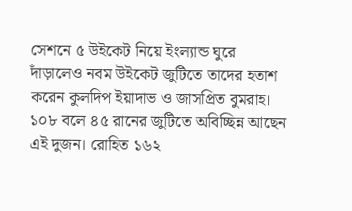সেশনে ৫ উইকেট নিয়ে ইংল্যান্ড ঘুরে দাঁড়ালেও নবম উইকেট জুটিতে তাদের হতাশ করেন কুলদিপ ইয়াদাভ ও জাসপ্রিত বুমরাহ। ১০৮ বলে ৪৫ রানের জুটিতে অবিচ্ছিন্ন আছেন এই দুজন। রোহিত ১৬২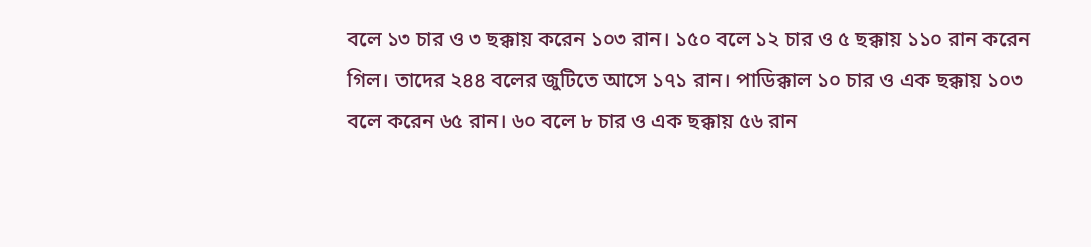বলে ১৩ চার ও ৩ ছক্কায় করেন ১০৩ রান। ১৫০ বলে ১২ চার ও ৫ ছক্কায় ১১০ রান করেন গিল। তাদের ২৪৪ বলের জুটিতে আসে ১৭১ রান। পাডিক্কাল ১০ চার ও এক ছক্কায় ১০৩ বলে করেন ৬৫ রান। ৬০ বলে ৮ চার ও এক ছক্কায় ৫৬ রান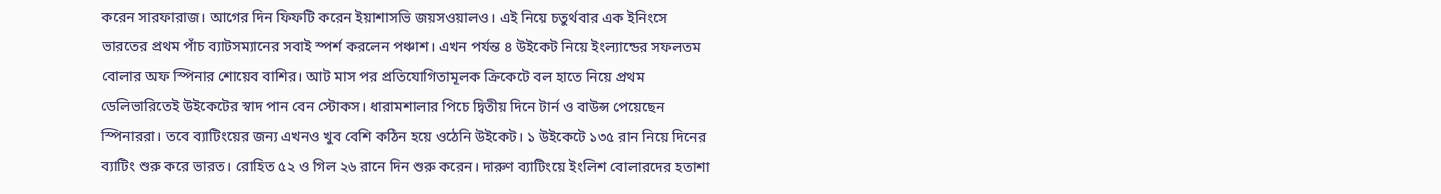করেন সারফারাজ। আগের দিন ফিফটি করেন ইয়াশাসভি জয়সওয়ালও। এই নিয়ে চতুর্থবার এক ইনিংসে ভারতের প্রথম পাঁচ ব্যাটসম্যানের সবাই স্পর্শ করলেন পঞ্চাশ। এখন পর্যন্ত ৪ উইকেট নিয়ে ইংল্যান্ডের সফলতম বোলার অফ স্পিনার শোয়েব বাশির। আট মাস পর প্রতিযোগিতামূলক ক্রিকেটে বল হাতে নিয়ে প্রথম ডেলিভারিতেই উইকেটের স্বাদ পান বেন স্টোকস। ধারামশালার পিচে দ্বিতীয় দিনে টার্ন ও বাউন্স পেয়েছেন স্পিনাররা। তবে ব্যাটিংয়ের জন্য এখনও খুব বেশি কঠিন হয়ে ওঠেনি উইকেট। ১ উইকেটে ১৩৫ রান নিয়ে দিনের ব্যাটিং শুরু করে ভারত। রোহিত ৫২ ও গিল ২৬ রানে দিন শুরু করেন। দারুণ ব্যাটিংয়ে ইংলিশ বোলারদের হতাশা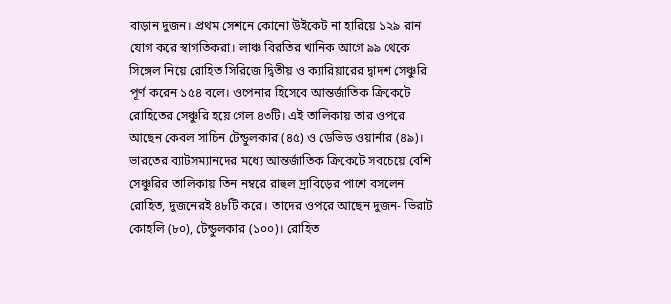বাড়ান দুজন। প্রথম সেশনে কোনো উইকেট না হারিয়ে ১২৯ রান যোগ করে স্বাগতিকরা। লাঞ্চ বিরতির খানিক আগে ৯৯ থেকে সিঙ্গেল নিয়ে রোহিত সিরিজে দ্বিতীয় ও ক্যারিয়ারের দ্বাদশ সেঞ্চুরি পূর্ণ করেন ১৫৪ বলে। ওপেনার হিসেবে আন্তর্জাতিক ক্রিকেটে রোহিতের সেঞ্চুরি হয়ে গেল ৪৩টি। এই তালিকায় তার ওপরে আছেন কেবল সাচিন টেন্ডুলকার (৪৫) ও ডেভিড ওয়ার্নার (৪৯)। ভারতের ব্যাটসম্যানদের মধ্যে আন্তর্জাতিক ক্রিকেটে সবচেয়ে বেশি সেঞ্চুরির তালিকায় তিন নম্বরে রাহুল দ্রাবিড়ের পাশে বসলেন রোহিত, দুজনেরই ৪৮টি করে। তাদের ওপরে আছেন দুজন- ভিরাট কোহলি (৮০), টেন্ডুলকার (১০০)। রোহিত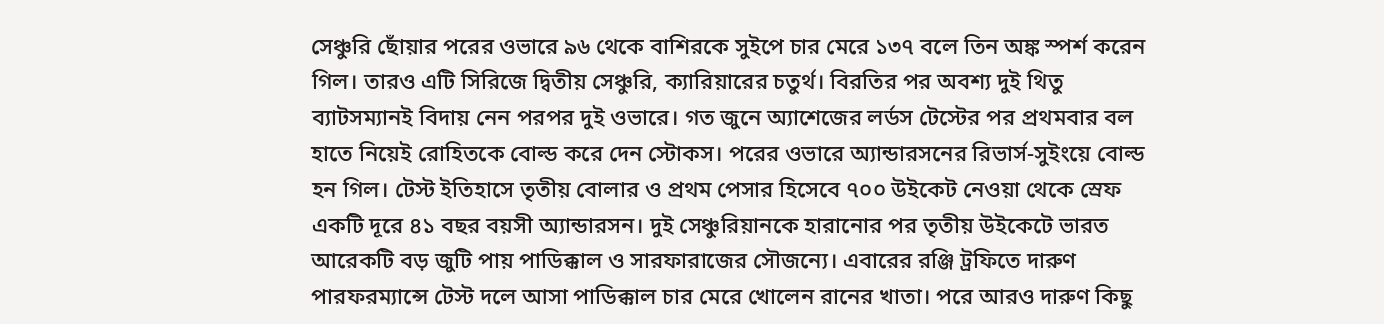সেঞ্চুরি ছোঁয়ার পরের ওভারে ৯৬ থেকে বাশিরকে সুইপে চার মেরে ১৩৭ বলে তিন অঙ্ক স্পর্শ করেন গিল। তারও এটি সিরিজে দ্বিতীয় সেঞ্চুরি, ক্যারিয়ারের চতুর্থ। বিরতির পর অবশ্য দুই থিতু ব্যাটসম্যানই বিদায় নেন পরপর দুই ওভারে। গত জুনে অ্যাশেজের লর্ডস টেস্টের পর প্রথমবার বল হাতে নিয়েই রোহিতকে বোল্ড করে দেন স্টোকস। পরের ওভারে অ্যান্ডারসনের রিভার্স-সুইংয়ে বোল্ড হন গিল। টেস্ট ইতিহাসে তৃতীয় বোলার ও প্রথম পেসার হিসেবে ৭০০ উইকেট নেওয়া থেকে স্রেফ একটি দূরে ৪১ বছর বয়সী অ্যান্ডারসন। দুই সেঞ্চুরিয়ানকে হারানোর পর তৃতীয় উইকেটে ভারত আরেকটি বড় জুটি পায় পাডিক্কাল ও সারফারাজের সৌজন্যে। এবারের রঞ্জি ট্রফিতে দারুণ পারফরম্যান্সে টেস্ট দলে আসা পাডিক্কাল চার মেরে খোলেন রানের খাতা। পরে আরও দারুণ কিছু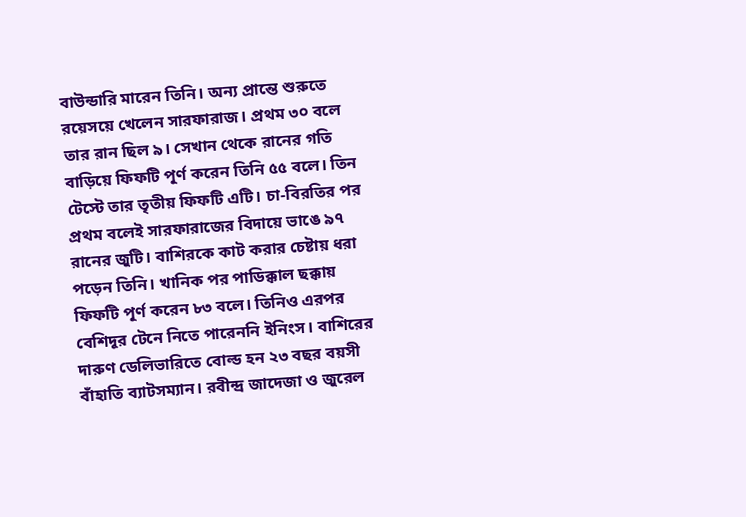বাউন্ডারি মারেন তিনি। অন্য প্রান্তে শুরুতে রয়েসয়ে খেলেন সারফারাজ। প্রথম ৩০ বলে তার রান ছিল ৯। সেখান থেকে রানের গতি বাড়িয়ে ফিফটি পূর্ণ করেন তিনি ৫৫ বলে। তিন টেস্টে তার তৃতীয় ফিফটি এটি। চা-বিরতির পর প্রথম বলেই সারফারাজের বিদায়ে ভাঙে ৯৭ রানের জুটি। বাশিরকে কাট করার চেষ্টায় ধরা পড়েন তিনি। খানিক পর পাডিক্কাল ছক্কায় ফিফটি পূর্ণ করেন ৮৩ বলে। তিনিও এরপর বেশিদূর টেনে নিতে পারেননি ইনিংস। বাশিরের দারুণ ডেলিভারিতে বোল্ড হন ২৩ বছর বয়সী বাঁহাতি ব্যাটসম্যান। রবীন্দ্র জাদেজা ও জুরেল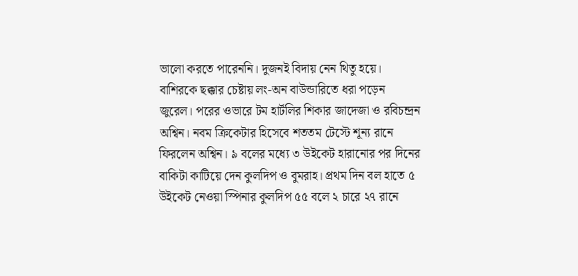ভালো করতে পারেননি। দুজনই বিদায় নেন থিতু হয়ে। বাশিরকে ছক্কার চেষ্টায় লং-অন বাউন্ডারিতে ধরা পড়েন জুরেল। পরের ওভারে টম হার্টলির শিকার জাদেজা ও রবিচন্দ্রন অশ্বিন। নবম ক্রিকেটার হিসেবে শততম টেস্টে শূন্য রানে ফিরলেন অশ্বিন। ৯ বলের মধ্যে ৩ উইকেট হারানোর পর দিনের বাকিটা কাটিয়ে দেন কুলদিপ ও বুমরাহ। প্রথম দিন বল হাতে ৫ উইকেট নেওয়া স্পিনার কুলদিপ ৫৫ বলে ২ চারে ২৭ রানে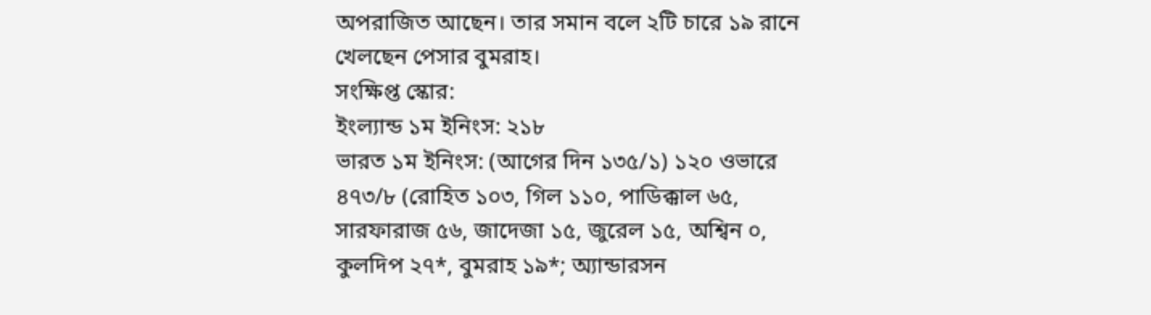অপরাজিত আছেন। তার সমান বলে ২টি চারে ১৯ রানে খেলছেন পেসার বুমরাহ।
সংক্ষিপ্ত স্কোর:
ইংল্যান্ড ১ম ইনিংস: ২১৮
ভারত ১ম ইনিংস: (আগের দিন ১৩৫/১) ১২০ ওভারে ৪৭৩/৮ (রোহিত ১০৩, গিল ১১০, পাডিক্কাল ৬৫, সারফারাজ ৫৬, জাদেজা ১৫, জুরেল ১৫, অশ্বিন ০, কুলদিপ ২৭*, বুমরাহ ১৯*; অ্যান্ডারসন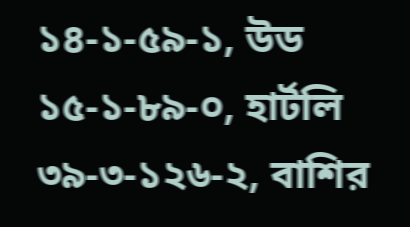১৪-১-৫৯-১, উড ১৫-১-৮৯-০, হার্টলি ৩৯-৩-১২৬-২, বাশির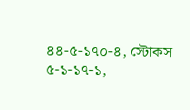৪৪-৫-১৭০-৪, স্টোকস ৫-১-১৭-১,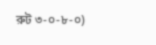রুট ৩-০-৮-০)